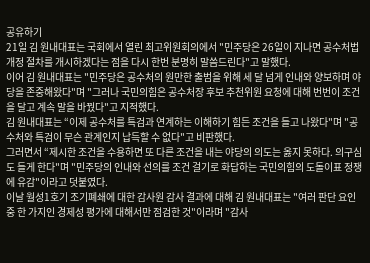공유하기
21일 김 원내대표는 국회에서 열린 최고위원회의에서 "민주당은 26일이 지나면 공수처법 개정 절차를 개시하겠다는 점을 다시 한번 분명히 말씀드린다"고 말했다.
이어 김 원내대표는 "민주당은 공수처의 원만한 출범을 위해 세 달 넘게 인내와 양보하며 야당을 존중해왔다"며 "그러나 국민의힘은 공수처장 후보 추천위원 요청에 대해 번번이 조건을 달고 계속 말을 바꿨다"고 지적했다.
김 원내대표는 “이제 공수처를 특검과 연계하는 이해하기 힘든 조건을 들고 나왔다"며 "공수처와 특검이 무슨 관계인지 납득할 수 없다"고 비판했다.
그러면서 “제시한 조건을 수용하면 또 다른 조건을 내는 야당의 의도는 옳지 못하다. 의구심도 들게 한다"며 "민주당의 인내와 선의를 조건 걸기로 화답하는 국민의힘의 도돌이표 정쟁에 유감"이라고 덧붙였다.
이날 월성1호기 조기폐쇄에 대한 감사원 감사 결과에 대해 김 원내대표는 "여러 판단 요인 중 한 가지인 경제성 평가에 대해서만 점검한 것"이라며 "감사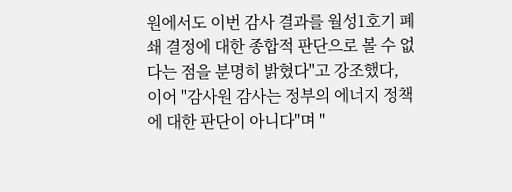원에서도 이번 감사 결과를 월성1호기 폐쇄 결정에 대한 종합적 판단으로 볼 수 없다는 점을 분명히 밝혔다"고 강조했다,
이어 "감사원 감사는 정부의 에너지 정책에 대한 판단이 아니다"며 "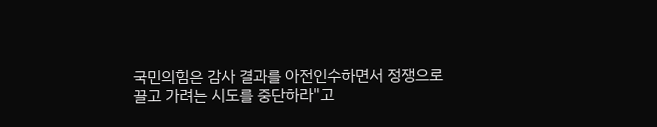국민의힘은 감사 결과를 아전인수하면서 정쟁으로 끌고 가려는 시도를 중단하라"고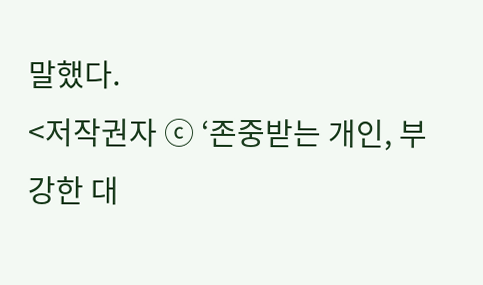말했다.
<저작권자 ⓒ ‘존중받는 개인, 부강한 대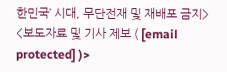한민국’ 시대, 무단전재 및 재배포 금지>
<보도자료 및 기사 제보 ( [email protected] )>